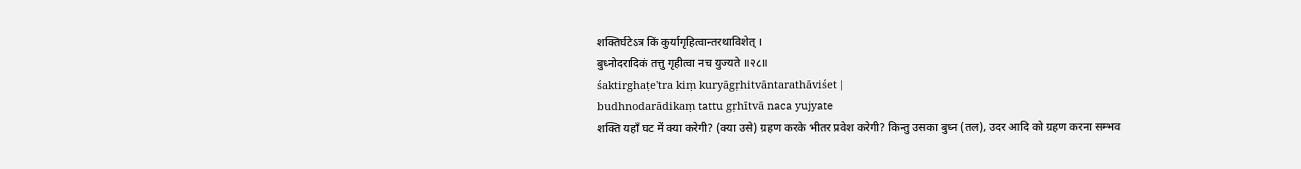शक्तिर्घटेऽत्र किं कुर्यागृहित्वान्तरथाविशेत् ।
बुध्नोदरादिकं तत्तु गृहीत्वा नच युज्यते ॥२८॥
śaktirghaṭe'tra kiṃ kuryāgṛhitvāntarathāviśet |
budhnodarādikaṃ tattu gṛhītvā naca yujyate
शक्ति यहाँ घट में क्या करेगी? (क्या उसे) ग्रहण करके भीतर प्रवेश करेगी? किन्तु उसका बुध्न (तल), उदर आदि को ग्रहण करना सम्भव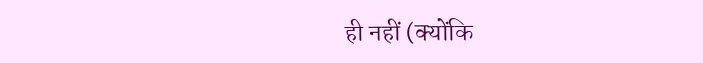ही नहीं (क्योंकि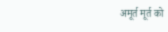अमूर्त मूर्त को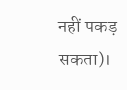नहीं पकड़ सकता)।